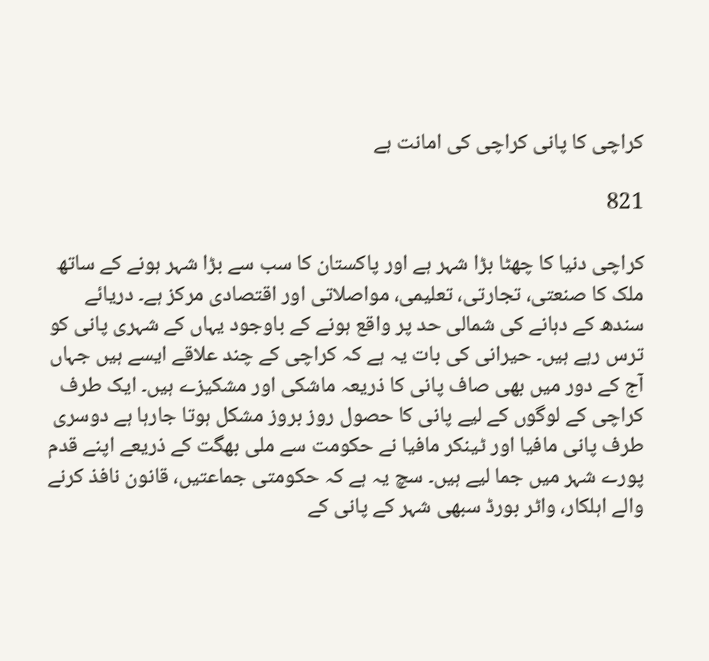کراچی کا پانی کراچی کی امانت ہے

821

کراچی دنیا کا چھٹا بڑا شہر ہے اور پاکستان کا سب سے بڑا شہر ہونے کے ساتھ ملک کا صنعتی، تجارتی، تعلیمی، مواصلاتی اور اقتصادی مرکز ہے۔ دریائے سندھ کے دہانے کی شمالی حد پر واقع ہونے کے باوجود یہاں کے شہری پانی کو ترس رہے ہیں۔ حیرانی کی بات یہ ہے کہ کراچی کے چند علاقے ایسے ہیں جہاں آج کے دور میں بھی صاف پانی کا ذریعہ ماشکی اور مشکیزے ہیں۔ ایک طرف کراچی کے لوگوں کے لیے پانی کا حصول روز بروز مشکل ہوتا جارہا ہے دوسری طرف پانی مافیا اور ٹینکر مافیا نے حکومت سے ملی بھگت کے ذریعے اپنے قدم پورے شہر میں جما لیے ہیں۔ سچ یہ ہے کہ حکومتی جماعتیں، قانون نافذ کرنے والے اہلکار، واٹر بورڈ سبھی شہر کے پانی کے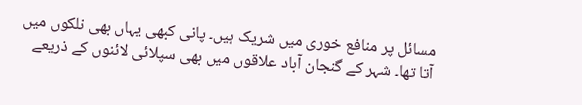مسائل پر منافع خوری میں شریک ہیں۔ پانی کبھی یہاں بھی نلکوں میں آتا تھا۔ شہر کے گنجان آباد علاقوں میں بھی سپلائی لائنوں کے ذریعے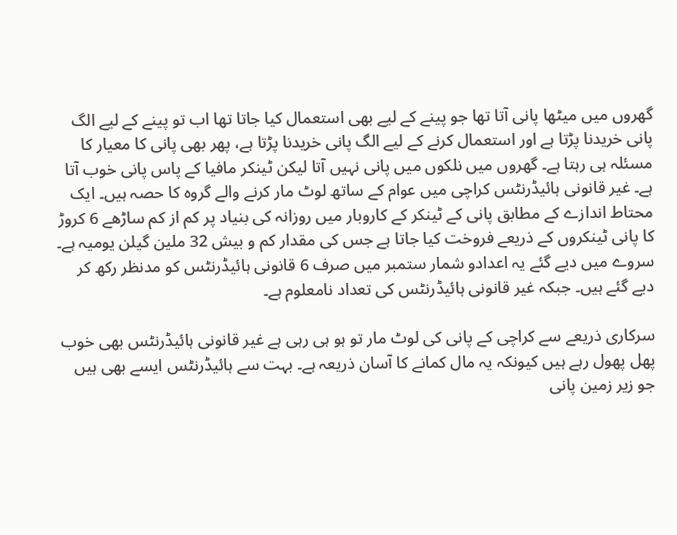گھروں میں میٹھا پانی آتا تھا جو پینے کے لیے بھی استعمال کیا جاتا تھا اب تو پینے کے لیے الگ پانی خریدنا پڑتا ہے اور استعمال کرنے کے لیے الگ پانی خریدنا پڑتا ہے، پھر بھی پانی کا معیار کا مسئلہ ہی رہتا ہے۔ گھروں میں نلکوں میں پانی نہیں آتا لیکن ٹینکر مافیا کے پاس پانی خوب آتا ہے۔ غیر قانونی ہائیڈرنٹس کراچی میں عوام کے ساتھ لوٹ مار کرنے والے گروہ کا حصہ ہیں۔ ایک محتاط اندازے کے مطابق پانی کے ٹینکر کے کاروبار میں روزانہ کی بنیاد پر کم از کم ساڑھے 6 کروڑ کا پانی ٹینکروں کے ذریعے فروخت کیا جاتا ہے جس کی مقدار کم و بیش 32 ملین گیلن یومیہ ہے۔ سروے میں دیے گئے یہ اعدادو شمار ستمبر میں صرف 6 قانونی ہائیڈرنٹس کو مدنظر رکھ کر دیے گئے ہیں۔ جبکہ غیر قانونی ہائیڈرنٹس کی تعداد نامعلوم ہے۔

سرکاری ذریعے سے کراچی کے پانی کی لوٹ مار تو ہو ہی رہی ہے غیر قانونی ہائیڈرنٹس بھی خوب پھل پھول رہے ہیں کیونکہ یہ مال کمانے کا آسان ذریعہ ہے۔ بہت سے ہائیڈرنٹس ایسے بھی ہیں جو زیر زمین پانی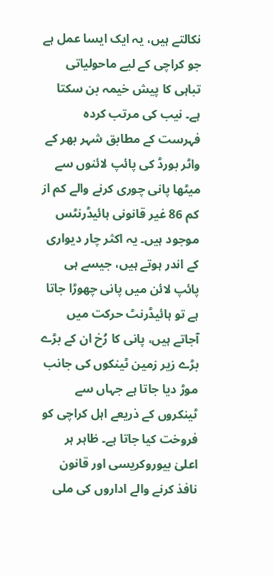نکالتے ہیں، یہ ایک ایسا عمل ہے جو کراچی کے لیے ماحولیاتی تباہی کا پیش خیمہ بن سکتا ہے۔ نیب کی مرتب کردہ فہرست کے مطابق شہر بھر کے واٹر بورڈ کی پائپ لائنوں سے میٹھا پانی چوری کرنے والے کم از کم 86 غیر قانونی ہائیڈرنٹس موجود ہیں۔ یہ اکثر چار دیواری کے اندر ہوتے ہیں، جیسے ہی پائپ لائن میں پانی چھوڑا جاتا ہے تو ہائیڈرنٹ حرکت میں آجاتے ہیں، پانی کا رُخ ان کے بڑے بڑے زیر زمین ٹینکوں کی جانب موڑ دیا جاتا ہے جہاں سے ٹینکروں کے ذریعے اہل کراچی کو فروخت کیا جاتا ہے۔ ظاہر ہر اعلیٰ بیوروکریسی اور قانون نافذ کرنے والے اداروں کی ملی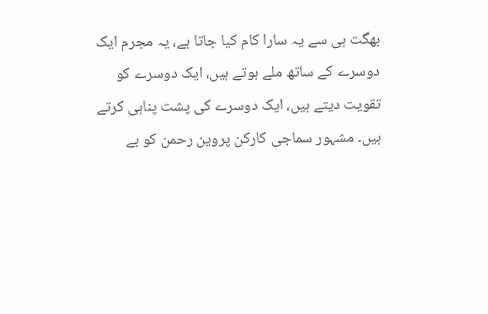بھگت ہی سے یہ سارا کام کیا جاتا ہے، یہ مجرم ایک دوسرے کے ساتھ ملے ہوتے ہیں، ایک دوسرے کو تقویت دیتے ہیں، ایک دوسرے کی پشت پناہی کرتے ہیں۔ مشہور سماجی کارکن پروین رحمن کو بے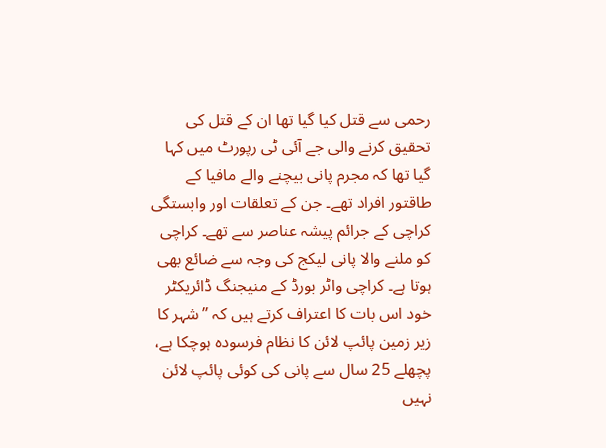رحمی سے قتل کیا گیا تھا ان کے قتل کی تحقیق کرنے والی جے آئی ٹی رپورٹ میں کہا گیا تھا کہ مجرم پانی بیچنے والے مافیا کے طاقتور افراد تھے۔ جن کے تعلقات اور وابستگی کراچی کے جرائم پیشہ عناصر سے تھے۔ کراچی کو ملنے والا پانی لیکج کی وجہ سے ضائع بھی ہوتا ہے۔ کراچی واٹر بورڈ کے منیجنگ ڈائریکٹر خود اس بات کا اعتراف کرتے ہیں کہ ’’شہر کا زیر زمین پائپ لائن کا نظام فرسودہ ہوچکا ہے، پچھلے 25 سال سے پانی کی کوئی پائپ لائن نہیں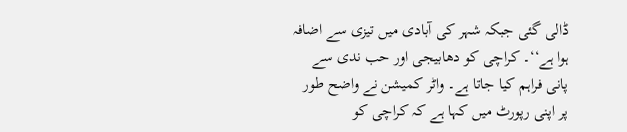ڈالی گئی جبکہ شہر کی آبادی میں تیزی سے اضافہ ہوا ہے‘‘۔ کراچی کو دھابیجی اور حب ندی سے پانی فراہم کیا جاتا ہے۔ واٹر کمیشن نے واضح طور پر اپنی رپورٹ میں کہا ہے کہ کراچی کو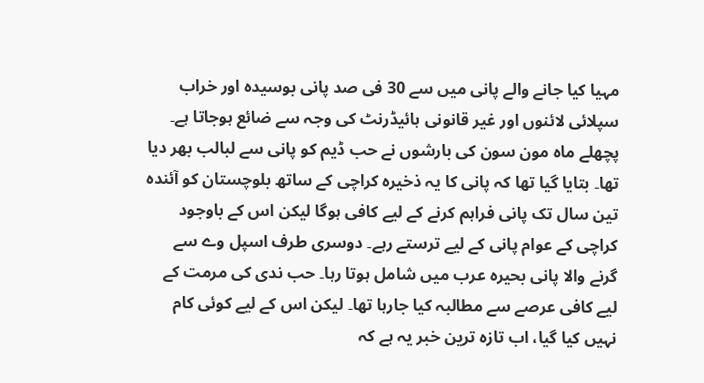مہیا کیا جانے والے پانی میں سے 30 فی صد پانی بوسیدہ اور خراب سپلائی لائنوں اور غیر قانونی ہائیڈرنٹ کی وجہ سے ضائع ہوجاتا ہے۔ پچھلے ماہ مون سون کی بارشوں نے حب ڈیم کو پانی سے لبالب بھر دیا تھا۔ بتایا گیا تھا کہ پانی کا یہ ذخیرہ کراچی کے ساتھ بلوچستان کو آئندہ تین سال تک پانی فراہم کرنے کے لیے کافی ہوگا لیکن اس کے باوجود کراچی کے عوام پانی کے لیے ترستے رہے۔ دوسری طرف اسپل وے سے گرنے والا پانی بحیرہ عرب میں شامل ہوتا رہا۔ حب ندی کی مرمت کے لیے کافی عرصے سے مطالبہ کیا جارہا تھا۔ لیکن اس کے لیے کوئی کام نہیں کیا گیا، اب تازہ ترین خبر یہ ہے کہ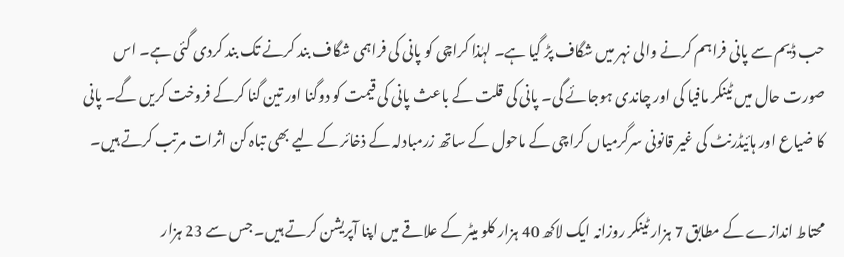حب ڈیم سے پانی فراہم کرنے والی نہر میں شگاف پڑ گیا ہے۔ لہٰذا کراچی کو پانی کی فراہمی شگاف بند کرنے تک بند کردی گئی ہے۔ اس صورت حال میں ٹینکر مافیا کی اور چاندی ہوجائے گی۔ پانی کی قلت کے باعث پانی کی قیمت کو دوگنا اور تین گنا کرکے فروخت کریں گے۔ پانی کا ضیاع اور ہائیڈرنٹ کی غیر قانونی سرگرمیاں کراچی کے ماحول کے ساتھ زرمبادلہ کے ذخائر کے لیے بھی تباہ کن اثرات مرتب کرتے ہیں۔

محتاط اندازے کے مطابق 7 ہزار ٹینکر روزانہ ایک لاکھ 40 ہزار کلو میٹر کے علاقے میں اپنا آپریشن کرتے ہیں۔ جس سے 23 ہزار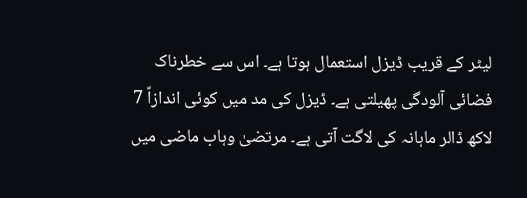لیٹر کے قریب ڈیزل استعمال ہوتا ہے۔ اس سے خطرناک فضائی آلودگی پھیلتی ہے۔ ڈیزل کی مد میں کوئی اندازاً 7 لاکھ ڈالر ماہانہ کی لاگت آتی ہے۔ مرتضیٰ وہاب ماضی میں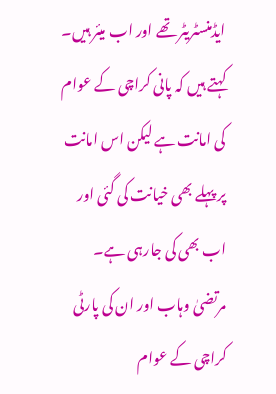ایڈمنسٹریٹر تھے اور اب میئر ہیں۔ کہتے ہیں کہ پانی کراچی کے عوام کی امانت ہے لیکن اس امانت پر پہلے بھی خیانت کی گئی اور اب بھی کی جارہی ہے۔ مرتضیٰ وہاب اور ان کی پارٹی کراچی کے عوام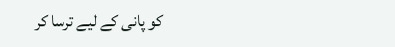کو پانی کے لیے ترسا کر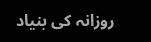روزانہ کی بنیاد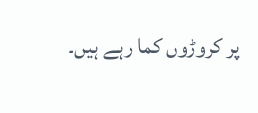پر کروڑوں کما رہے ہیں۔